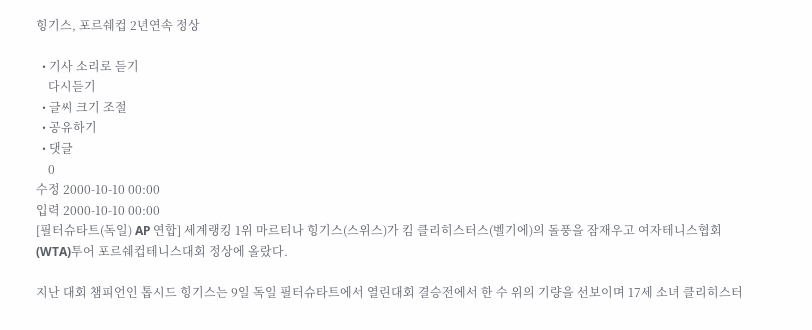힝기스, 포르쉐컵 2년연속 정상

  • 기사 소리로 듣기
    다시듣기
  • 글씨 크기 조절
  • 공유하기
  • 댓글
    0
수정 2000-10-10 00:00
입력 2000-10-10 00:00
[필터슈타트(독일) AP 연합] 세계랭킹 1위 마르티나 힝기스(스위스)가 킴 클리히스터스(벨기에)의 돌풍을 잠재우고 여자테니스협회(WTA)투어 포르쉐컵테니스대회 정상에 올랐다.

지난 대회 챔피언인 톱시드 힝기스는 9일 독일 필터슈타트에서 열린대회 결승전에서 한 수 위의 기량을 선보이며 17세 소녀 클리히스터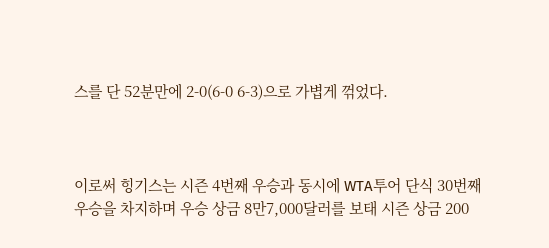스를 단 52분만에 2-0(6-0 6-3)으로 가볍게 꺾었다.



이로써 힝기스는 시즌 4번째 우승과 동시에 WTA투어 단식 30번째 우승을 차지하며 우승 상금 8만7,000달러를 보태 시즌 상금 200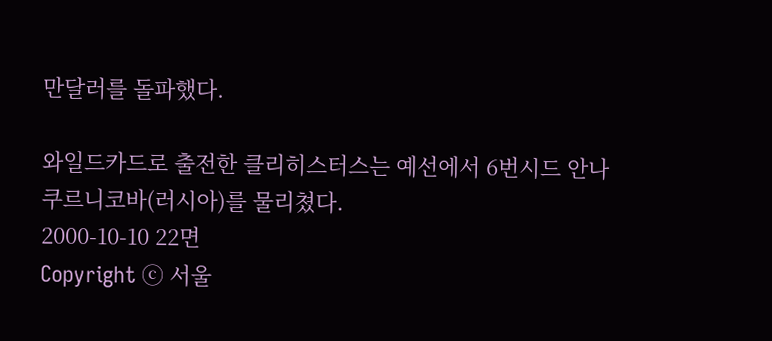만달러를 돌파했다.

와일드카드로 출전한 클리히스터스는 예선에서 6번시드 안나 쿠르니코바(러시아)를 물리쳤다.
2000-10-10 22면
Copyright ⓒ 서울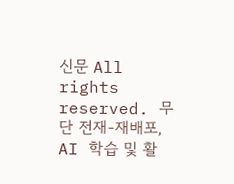신문 All rights reserved. 무단 전재-재배포, AI 학습 및 활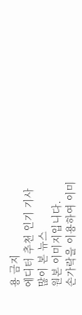용 금지
에디터 추천 인기 기사
많이 본 뉴스
원본 이미지입니다.
손가락을 이용하여 이미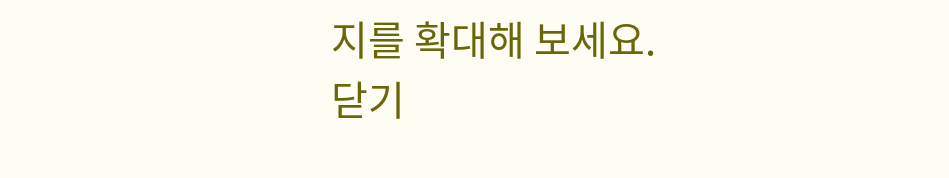지를 확대해 보세요.
닫기